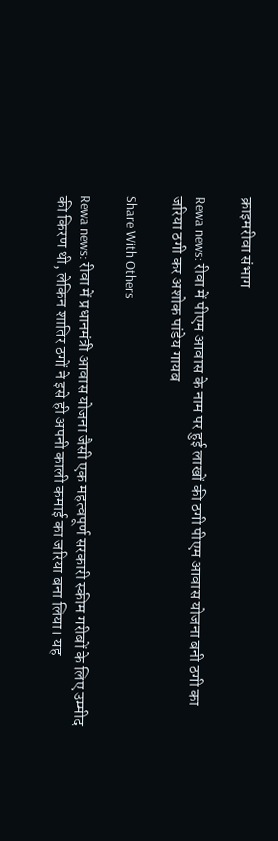क्राइमरीवा संभाग

Rewa news: रीवा में पीएम आवास के नाम पर हुई लाखों की ठगी पीएम आवास योजना बनी ठगी का जरिया ठगी कर अशोक पांडेय गायब

Share With Others

Rewa news: रीवा में प्रधानमंत्री आवास योजना जैसी एक महत्वपूर्ण सरकारी स्कीम गरीबों के लिए उम्मीद की किरण थी, लेकिन शातिर ठगों ने इसे ही अपनी काली कमाई का जरिया बना लिया। यह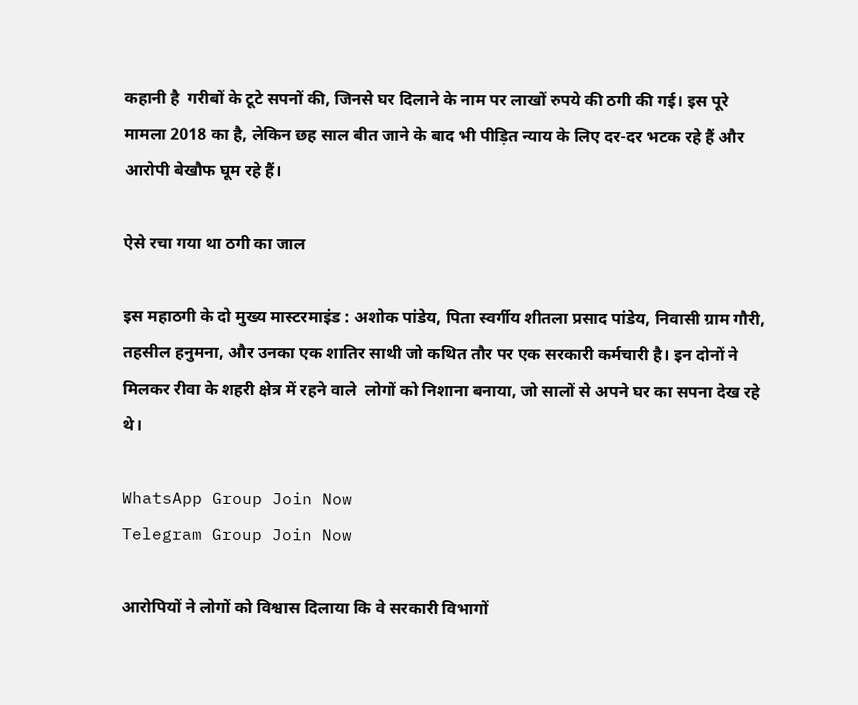कहानी है  गरीबों के टूटे सपनों की, जिनसे घर दिलाने के नाम पर लाखों रुपये की ठगी की गई। इस पूरे मामला 2018 का है, लेकिन छह साल बीत जाने के बाद भी पीड़ित न्याय के लिए दर-दर भटक रहे हैं और आरोपी बेखौफ घूम रहे हैं।

ऐसे रचा गया था ठगी का जाल

इस महाठगी के दो मुख्य मास्टरमाइंड : अशोक पांडेय, पिता स्वर्गीय शीतला प्रसाद पांडेय, निवासी ग्राम गौरी, तहसील हनुमना, और उनका एक शातिर साथी जो कथित तौर पर एक सरकारी कर्मचारी है। इन दोनों ने मिलकर रीवा के शहरी क्षेत्र में रहने वाले  लोगों को निशाना बनाया, जो सालों से अपने घर का सपना देख रहे थे।

WhatsApp Group Join Now
Telegram Group Join Now

आरोपियों ने लोगों को विश्वास दिलाया कि वे सरकारी विभागों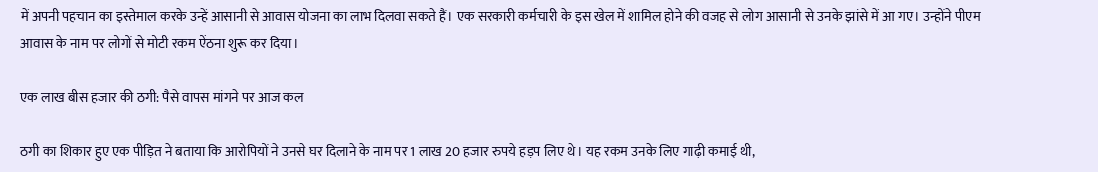में अपनी पहचान का इस्तेमाल करके उन्हें आसानी से आवास योजना का लाभ दिलवा सकते हैं। एक सरकारी कर्मचारी के इस खेल में शामिल होने की वजह से लोग आसानी से उनके झांसे में आ गए। उन्होंने पीएम आवास के नाम पर लोगों से मोटी रकम ऐंठना शुरू कर दिया।

एक लाख बीस हजार की ठगी: पैसे वापस मांगने पर आज कल

ठगी का शिकार हुए एक पीड़ित ने बताया कि आरोपियों ने उनसे घर दिलाने के नाम पर 1 लाख 20 हजार रुपये हड़प लिए थे। यह रकम उनके लिए गाढ़ी कमाई थी,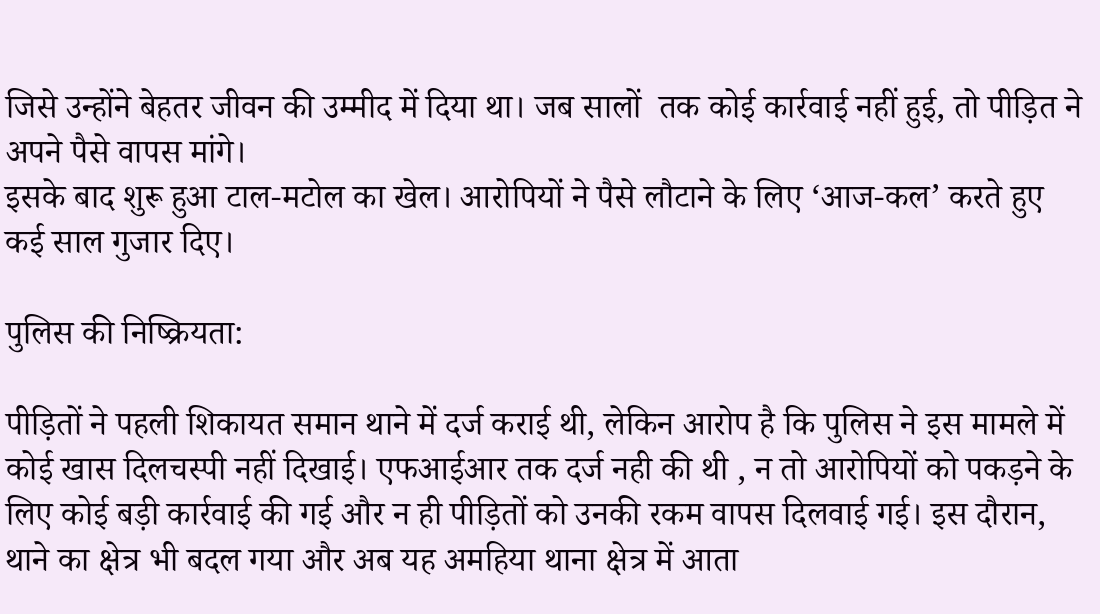जिसे उन्होंने बेहतर जीवन की उम्मीद में दिया था। जब सालों  तक कोई कार्रवाई नहीं हुई, तो पीड़ित ने अपने पैसे वापस मांगे।
इसके बाद शुरू हुआ टाल-मटोल का खेल। आरोपियों ने पैसे लौटाने के लिए ‘आज-कल’ करते हुए कई साल गुजार दिए।

पुलिस की निष्क्रियता:

पीड़ितों ने पहली शिकायत समान थाने में दर्ज कराई थी, लेकिन आरोप है कि पुलिस ने इस मामले में कोई खास दिलचस्पी नहीं दिखाई। एफआईआर तक दर्ज नही की थी , न तो आरोपियों को पकड़ने के लिए कोई बड़ी कार्रवाई की गई और न ही पीड़ितों को उनकी रकम वापस दिलवाई गई। इस दौरान, थाने का क्षेत्र भी बदल गया और अब यह अमहिया थाना क्षेत्र में आता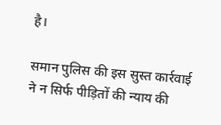है।

समान पुलिस की इस सुस्त कार्रवाई ने न सिर्फ पीड़ितों की न्याय की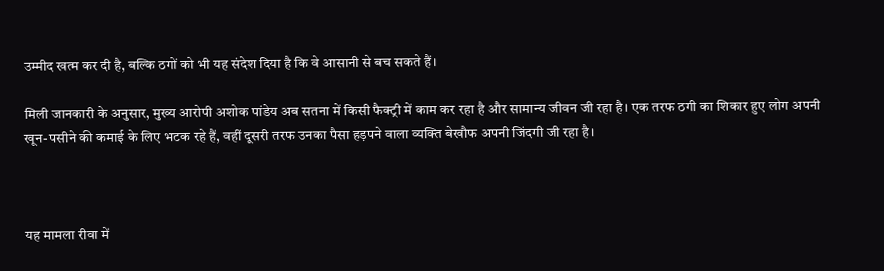उम्मीद खत्म कर दी है, बल्कि ठगों को भी यह संदेश दिया है कि वे आसानी से बच सकते हैं।

मिली जानकारी के अनुसार, मुख्य आरोपी अशोक पांडेय अब सतना में किसी फैक्ट्री में काम कर रहा है और सामान्य जीवन जी रहा है। एक तरफ ठगी का शिकार हुए लोग अपनी खून-पसीने की कमाई के लिए भटक रहे हैं, वहीं दूसरी तरफ उनका पैसा हड़पने वाला व्यक्ति बेखौफ अपनी जिंदगी जी रहा है।



यह मामला रीवा में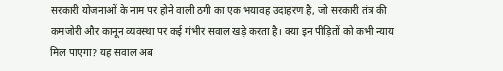सरकारी योजनाओं के नाम पर होने वाली ठगी का एक भयावह उदाहरण है, जो सरकारी तंत्र की कमजोरी और कानून व्यवस्था पर कई गंभीर सवाल खड़े करता है। क्या इन पीड़ितों को कभी न्याय मिल पाएगा? यह सवाल अब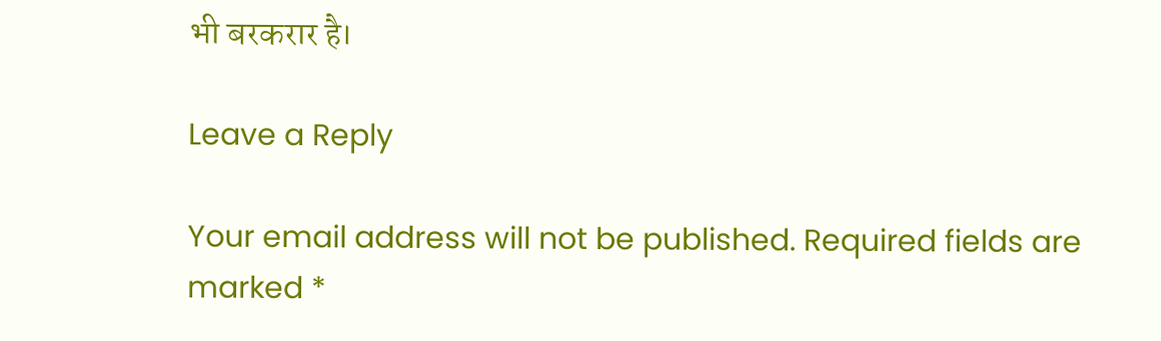भी बरकरार है।

Leave a Reply

Your email address will not be published. Required fields are marked *